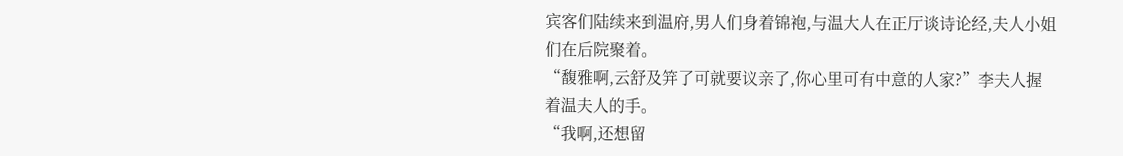宾客们陆续来到温府,男人们身着锦袍,与温大人在正厅谈诗论经,夫人小姐们在后院聚着。
“馥雅啊,云舒及笄了可就要议亲了,你心里可有中意的人家?”李夫人握着温夫人的手。
“我啊,还想留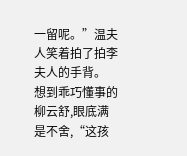一留呢。”温夫人笑着拍了拍李夫人的手背。
想到乖巧懂事的柳云舒,眼底满是不舍,“这孩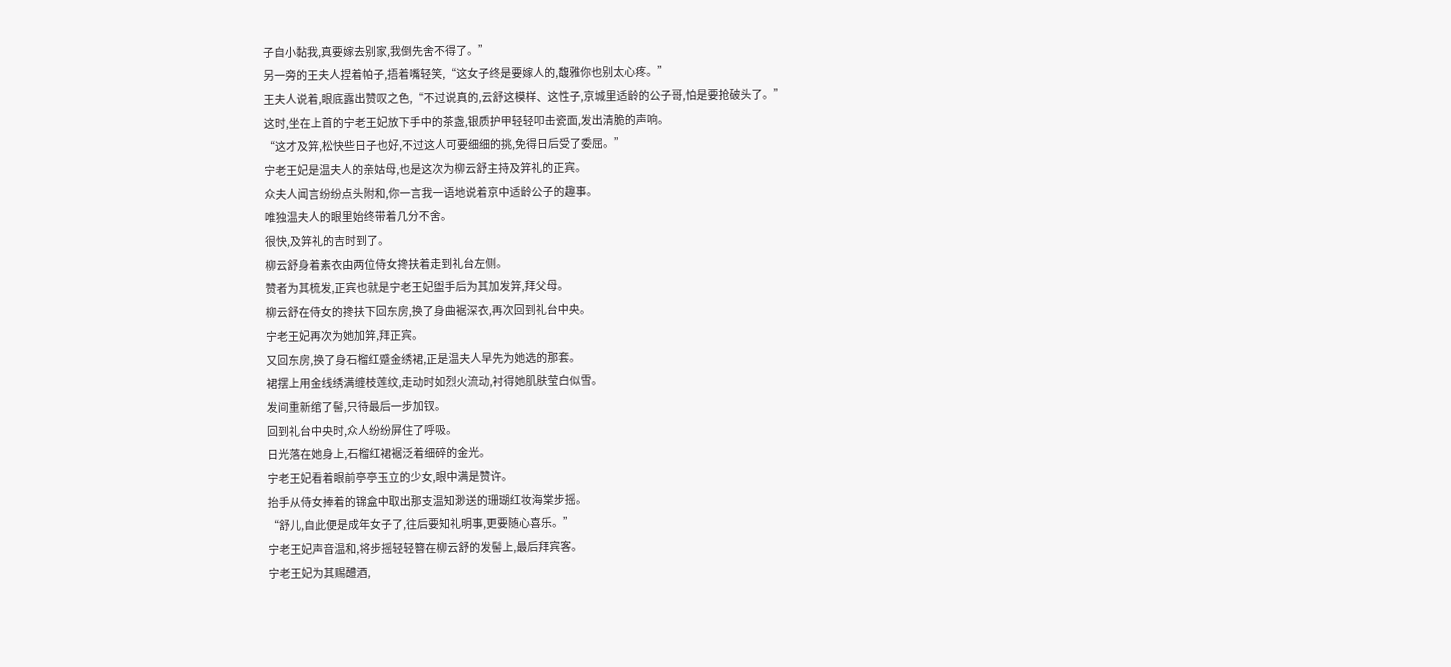子自小黏我,真要嫁去别家,我倒先舍不得了。”
另一旁的王夫人捏着帕子,捂着嘴轻笑,“这女子终是要嫁人的,馥雅你也别太心疼。”
王夫人说着,眼底露出赞叹之色,“不过说真的,云舒这模样、这性子,京城里适龄的公子哥,怕是要抢破头了。”
这时,坐在上首的宁老王妃放下手中的茶盏,银质护甲轻轻叩击瓷面,发出清脆的声响。
“这才及笄,松快些日子也好,不过这人可要细细的挑,免得日后受了委屈。”
宁老王妃是温夫人的亲姑母,也是这次为柳云舒主持及笄礼的正宾。
众夫人闻言纷纷点头附和,你一言我一语地说着京中适龄公子的趣事。
唯独温夫人的眼里始终带着几分不舍。
很快,及笄礼的吉时到了。
柳云舒身着素衣由两位侍女搀扶着走到礼台左侧。
赞者为其梳发,正宾也就是宁老王妃盥手后为其加发笄,拜父母。
柳云舒在侍女的搀扶下回东房,换了身曲裾深衣,再次回到礼台中央。
宁老王妃再次为她加笄,拜正宾。
又回东房,换了身石榴红蹙金绣裙,正是温夫人早先为她选的那套。
裙摆上用金线绣满缠枝莲纹,走动时如烈火流动,衬得她肌肤莹白似雪。
发间重新绾了髻,只待最后一步加钗。
回到礼台中央时,众人纷纷屏住了呼吸。
日光落在她身上,石榴红裙裾泛着细碎的金光。
宁老王妃看着眼前亭亭玉立的少女,眼中满是赞许。
抬手从侍女捧着的锦盒中取出那支温知渺送的珊瑚红妆海棠步摇。
“舒儿,自此便是成年女子了,往后要知礼明事,更要随心喜乐。”
宁老王妃声音温和,将步摇轻轻簪在柳云舒的发髻上,最后拜宾客。
宁老王妃为其赐醴酒,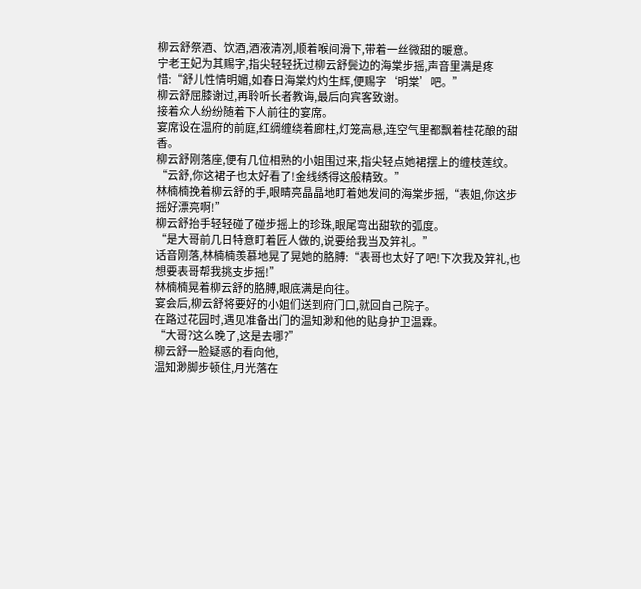柳云舒祭酒、饮酒,酒液清冽,顺着喉间滑下,带着一丝微甜的暖意。
宁老王妃为其赐字,指尖轻轻抚过柳云舒鬓边的海棠步摇,声音里满是疼惜:“舒儿性情明媚,如春日海棠灼灼生辉,便赐字‘明棠’吧。”
柳云舒屈膝谢过,再聆听长者教诲,最后向宾客致谢。
接着众人纷纷随着下人前往的宴席。
宴席设在温府的前庭,红绸缠绕着廊柱,灯笼高悬,连空气里都飘着桂花酿的甜香。
柳云舒刚落座,便有几位相熟的小姐围过来,指尖轻点她裙摆上的缠枝莲纹。
“云舒,你这裙子也太好看了!金线绣得这般精致。”
林楠楠挽着柳云舒的手,眼睛亮晶晶地盯着她发间的海棠步摇,“表姐,你这步摇好漂亮啊!”
柳云舒抬手轻轻碰了碰步摇上的珍珠,眼尾弯出甜软的弧度。
“是大哥前几日特意盯着匠人做的,说要给我当及笄礼。”
话音刚落,林楠楠羡慕地晃了晃她的胳膊:“表哥也太好了吧!下次我及笄礼,也想要表哥帮我挑支步摇!”
林楠楠晃着柳云舒的胳膊,眼底满是向往。
宴会后,柳云舒将要好的小姐们送到府门口,就回自己院子。
在路过花园时,遇见准备出门的温知渺和他的贴身护卫温霖。
“大哥?这么晚了,这是去哪?”
柳云舒一脸疑惑的看向他,
温知渺脚步顿住,月光落在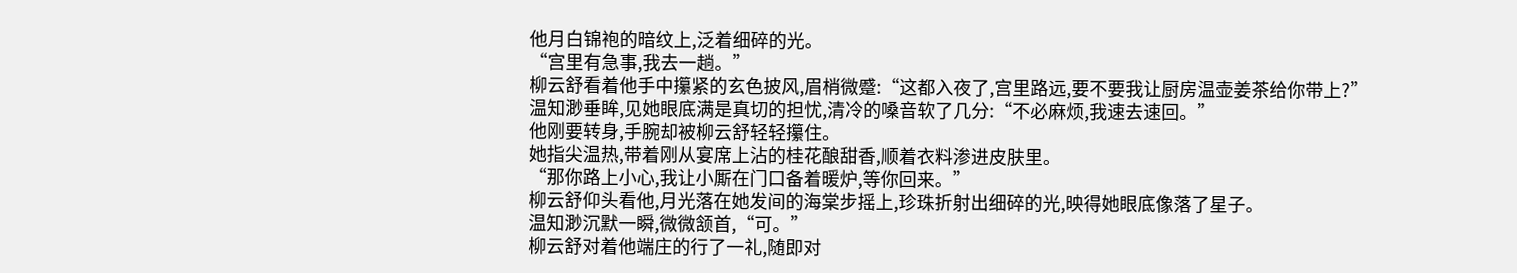他月白锦袍的暗纹上,泛着细碎的光。
“宫里有急事,我去一趟。”
柳云舒看着他手中攥紧的玄色披风,眉梢微蹙:“这都入夜了,宫里路远,要不要我让厨房温壶姜茶给你带上?”
温知渺垂眸,见她眼底满是真切的担忧,清冷的嗓音软了几分:“不必麻烦,我速去速回。”
他刚要转身,手腕却被柳云舒轻轻攥住。
她指尖温热,带着刚从宴席上沾的桂花酿甜香,顺着衣料渗进皮肤里。
“那你路上小心,我让小厮在门口备着暖炉,等你回来。”
柳云舒仰头看他,月光落在她发间的海棠步摇上,珍珠折射出细碎的光,映得她眼底像落了星子。
温知渺沉默一瞬,微微颔首,“可。”
柳云舒对着他端庄的行了一礼,随即对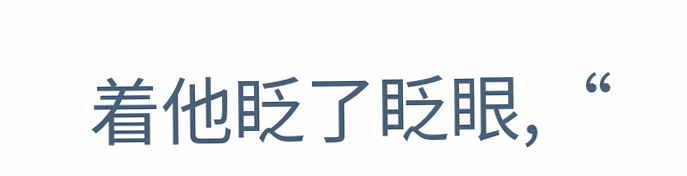着他眨了眨眼,“